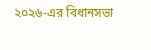২০২৬-এর বিধানসভা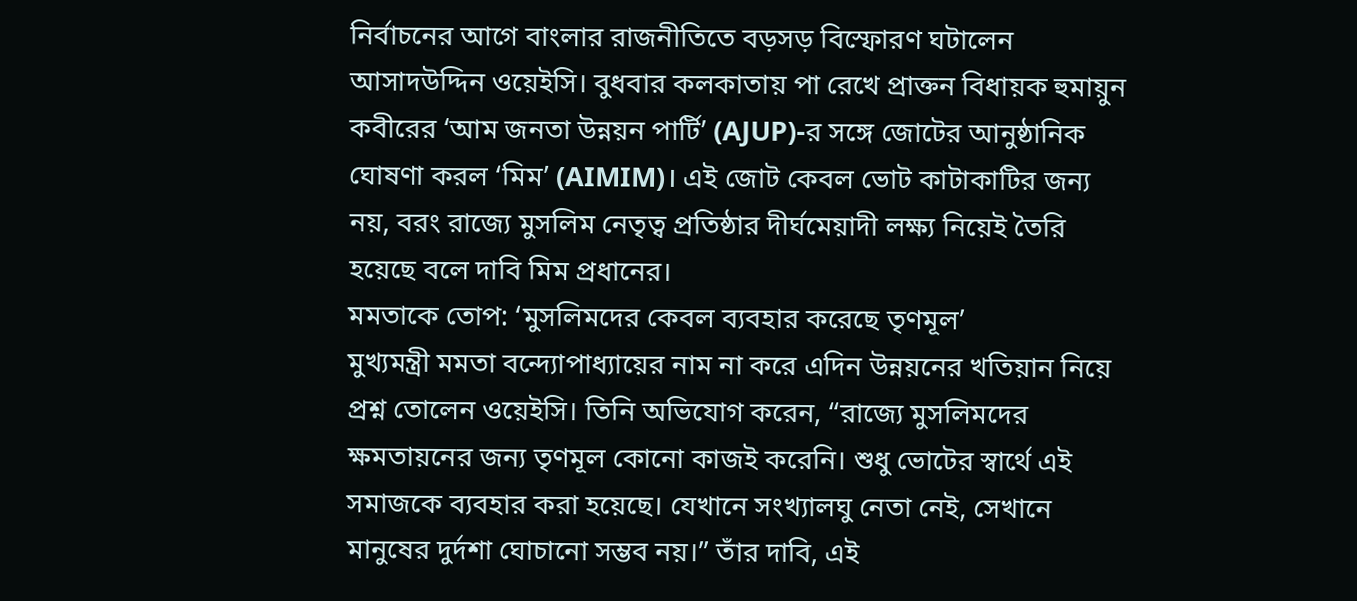নির্বাচনের আগে বাংলার রাজনীতিতে বড়সড় বিস্ফোরণ ঘটালেন আসাদউদ্দিন ওয়েইসি। বুধবার কলকাতায় পা রেখে প্রাক্তন বিধায়ক হুমায়ুন কবীরের ‘আম জনতা উন্নয়ন পার্টি’ (AJUP)-র সঙ্গে জোটের আনুষ্ঠানিক ঘোষণা করল ‘মিম’ (AIMIM)। এই জোট কেবল ভোট কাটাকাটির জন্য নয়, বরং রাজ্যে মুসলিম নেতৃত্ব প্রতিষ্ঠার দীর্ঘমেয়াদী লক্ষ্য নিয়েই তৈরি হয়েছে বলে দাবি মিম প্রধানের।
মমতাকে তোপ: ‘মুসলিমদের কেবল ব্যবহার করেছে তৃণমূল’
মুখ্যমন্ত্রী মমতা বন্দ্যোপাধ্যায়ের নাম না করে এদিন উন্নয়নের খতিয়ান নিয়ে প্রশ্ন তোলেন ওয়েইসি। তিনি অভিযোগ করেন, “রাজ্যে মুসলিমদের ক্ষমতায়নের জন্য তৃণমূল কোনো কাজই করেনি। শুধু ভোটের স্বার্থে এই সমাজকে ব্যবহার করা হয়েছে। যেখানে সংখ্যালঘু নেতা নেই, সেখানে মানুষের দুর্দশা ঘোচানো সম্ভব নয়।” তাঁর দাবি, এই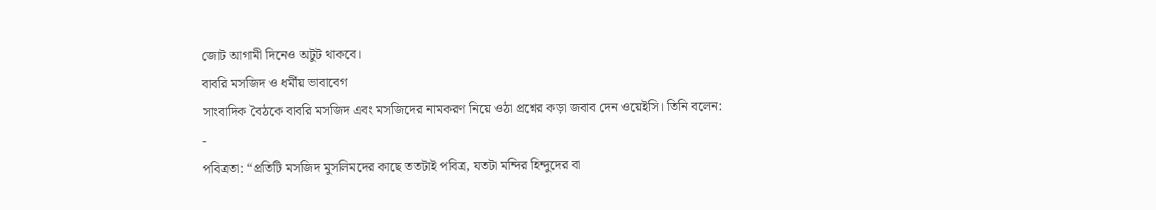জোট আগামী দিনেও অটুট থাকবে।
বাবরি মসজিদ ও ধর্মীয় ভাবাবেগ
সাংবাদিক বৈঠকে বাবরি মসজিদ এবং মসজিদের নামকরণ নিয়ে ওঠা প্রশ্নের কড়া জবাব দেন ওয়েইসি। তিনি বলেন:
-
পবিত্রতা: “প্রতিটি মসজিদ মুসলিমদের কাছে ততটাই পবিত্র, যতটা মন্দির হিন্দুদের বা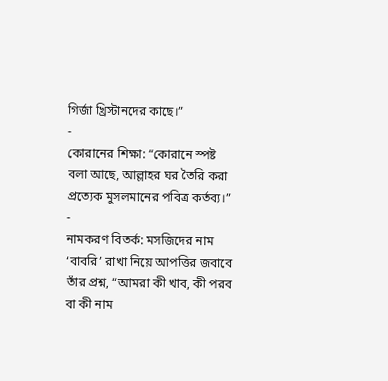গির্জা খ্রিস্টানদের কাছে।”
-
কোরানের শিক্ষা: “কোরানে স্পষ্ট বলা আছে, আল্লাহর ঘর তৈরি করা প্রত্যেক মুসলমানের পবিত্র কর্তব্য।”
-
নামকরণ বিতর্ক: মসজিদের নাম ‘বাবরি’ রাখা নিয়ে আপত্তির জবাবে তাঁর প্রশ্ন, “আমরা কী খাব, কী পরব বা কী নাম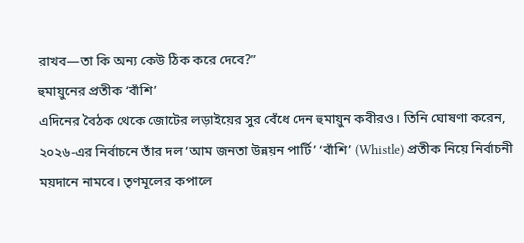রাখব—তা কি অন্য কেউ ঠিক করে দেবে?”
হুমায়ুনের প্রতীক ‘বাঁশি’
এদিনের বৈঠক থেকে জোটের লড়াইয়ের সুর বেঁধে দেন হুমায়ুন কবীরও। তিনি ঘোষণা করেন, ২০২৬-এর নির্বাচনে তাঁর দল ‘আম জনতা উন্নয়ন পার্টি’ ‘বাঁশি’ (Whistle) প্রতীক নিয়ে নির্বাচনী ময়দানে নামবে। তৃণমূলের কপালে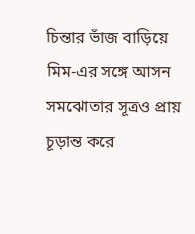চিন্তার ভাঁজ বাড়িয়ে মিম-এর সঙ্গে আসন সমঝোতার সূত্রও প্রায় চূড়ান্ত করে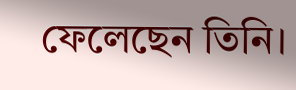ফেলেছেন তিনি।